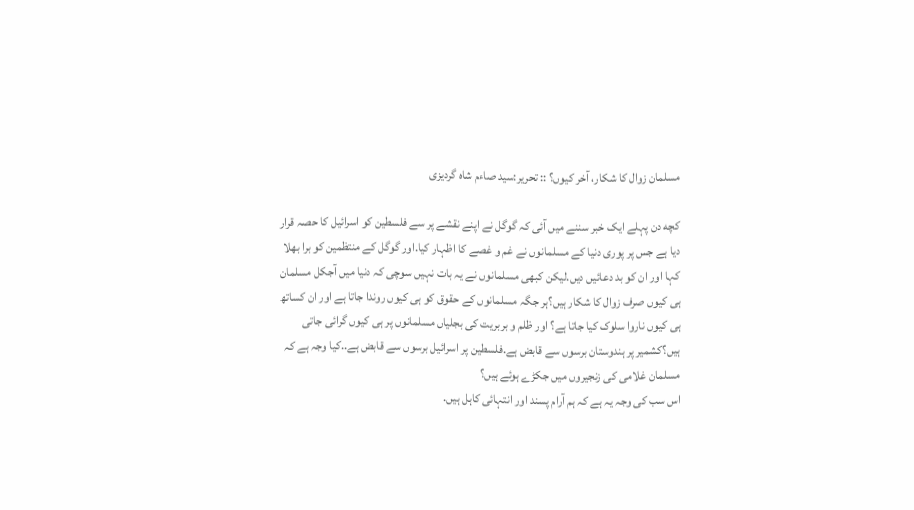مسلمان زوال کا شکار، آخر کیوں؟ :: تحریر:سید صاءم شاہ گردیزی

کچه دن پہلے ایک خبر سننے میں آئی کہ گوگل نے اپنے نقشے پر سے فلسطین کو اسرائیل کا حصہ قرار دیا ہے جس پر پوری دنیا کے مسلمانوں نے غم و غصے کا اظہار کیا.اور گوگل کے منتظمین کو برا بهلا کہا اور ان کو بد دعائیں دیں.لیکن کبهی مسلمانوں نے یہ بات نہیں سوچی کہ دنیا میں آجکل مسلمان ہی کیوں صرف زوال کا شکار ہیں؟ہر جگہ مسلمانوں کے حقوق کو ہی کیوں روندا جاتا ہے اور ان کساتھ ہی کیوں ناروا سلوک کیا جاتا ہے؟ اور ظلم و بربریت کی بجلیاں مسلمانوں پر ہی کیوں گرائی جاتی ہیں؟کشمیر پر ہندوستان برسوں سے قابض ہے.فلسطین پر اسرائیل برسوں سے قابض ہے..کیا وجہ ہے کہ مسلمان غلامی کی زنجیروں میں جکڑے ہوئے ہیں؟
اس سب کی وجہ یہ ہے کہ ہم آرام پسند اور انتہائی کاہل ہیں.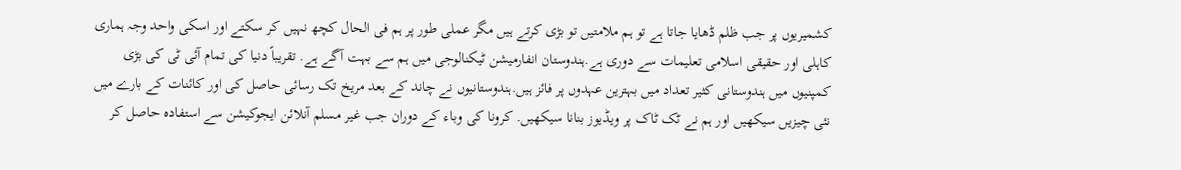کشمیریوں پر جب ظلم ڈهایا جاتا ہے تو ہم ملامتیں تو بڑی کرتے ہیں مگر عملی طور پر ہم فی الحال کچھ نہیں کر سکتے اور اسکی واحد وجہ ہماری کاہلی اور حقیقی اسلامی تعلیمات سے دوری ہے.ہندوستان انفارمیشن ٹیکنالوجی میں ہم سے بہت آگے ہے. تقریباً دنیا کی تمام آئی ٹی کی بڑی کمپنیوں میں ہندوستانی کثیر تعداد میں بہترین عہدوں پر فائز ہیں.ہندوستانیوں نے چاند کے بعد مریخ تک رسائی حاصل کی اور کائنات کے بارے میں نئی چیزیں سیکهیں اور ہم نے ٹک ٹاک پر ویڈیوز بنانا سیکهیں. کرونا کی وباء کے دوران جب غیر مسلم آنلائن ایجوکیشن سے استفادہ حاصل کر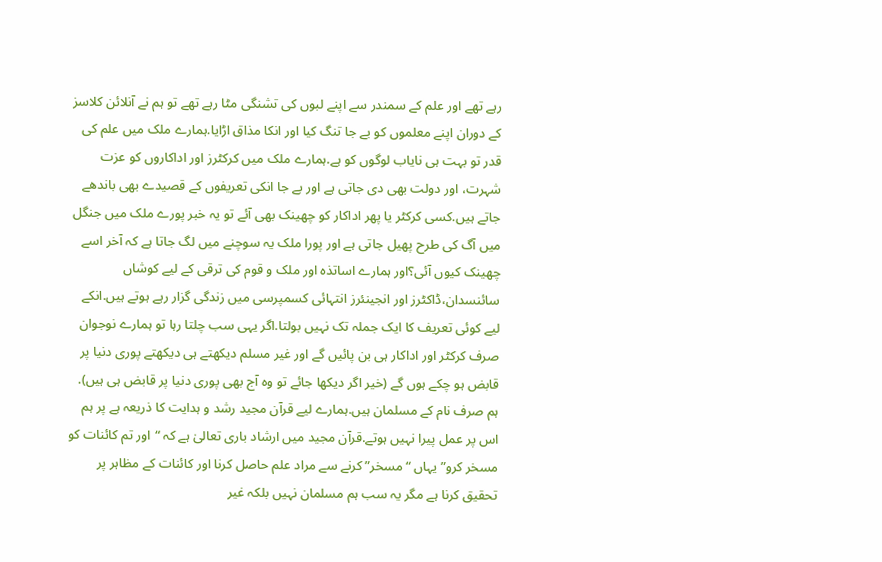رہے تهے اور علم کے سمندر سے اپنے لبوں کی تشنگی مٹا رہے تهے تو ہم نے آنلائن کلاسز کے دوران اپنے معلموں کو بے جا تنگ کیا اور انکا مذاق اڑایا.ہمارے ملک میں علم کی قدر تو بہت ہی نایاب لوگوں کو ہے.ہمارے ملک میں کرکٹرز اور اداکاروں کو عزت شہرت، اور دولت بهی دی جاتی ہے اور بے جا انکی تعریفوں کے قصیدے بهی باندهے جاتے ہیں.کسی کرکٹر یا پهر اداکار کو چهینک بهی آئے تو یہ خبر پورے ملک میں جنگل میں آگ کی طرح پهیل جاتی ہے اور پورا ملک یہ سوچنے میں لگ جاتا ہے کہ آخر اسے چهینک کیوں آئی؟اور ہمارے اساتذہ اور ملک و قوم کی ترقی کے لیے کوشاں سائنسدان،ڈاکٹرز اور انجینئرز انتہائی کسمپرسی میں زندگی گزار رہے ہوتے ہیں.انکے لیے کوئی تعریف کا ایک جملہ تک نہیں بولتا.اگر یہی سب چلتا رہا تو ہمارے نوجوان صرف کرکٹر اور اداکار ہی بن پائیں گے اور غیر مسلم دیکهتے ہی دیکهتے پوری دنیا پر قابض ہو چکے ہوں گے (خیر اگر دیکها جائے تو وہ آج بهی پوری دنیا پر قابض ہی ہیں).
ہم صرف نام کے مسلمان ہیں.ہمارے لیے قرآن مجید رشد و ہدایت کا ذریعہ ہے پر ہم اس پر عمل پیرا نہیں ہوتے.قرآن مجید میں ارشاد باری تعالیٰ ہے کہ “اور تم کائنات کو مسخر کرو” یہاں “مسخر” کرنے سے مراد علم حاصل کرنا اور کائنات کے مظاہر پر تحقیق کرنا ہے مگر یہ سب ہم مسلمان نہیں بلکہ غیر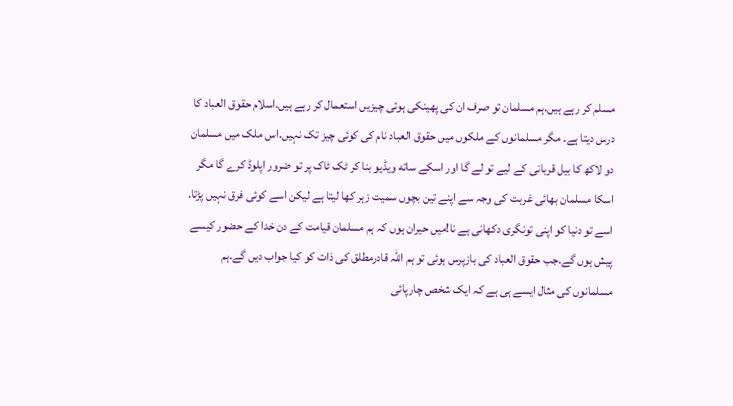مسلم کر رہے ہیں.ہم مسلمان تو صرف ان کی پهینکی ہوئی چیزیں استعمال کر رہے ہیں.اسلام حقوق العباد کا درس دیتا ہے۔ مگر مسلمانوں کے ملکوں میں حقوق العباد نام کی کوئی چیز تک نہیں.اس ملک میں مسلمان دو لاکھ کا بیل قربانی کے لیے تو لے گا اور اسکے ساته ویڈیو بنا کر ٹک ٹاک پر تو ضرور اپلوڈ کرے گا مگر اسکا مسلمان بهائی غربت کی وجہ سے اپنے تین بچوں سمیت زہر کها لیتا ہے لیکن اسے کوئی فرق نہیں پڑتا. اسے تو دنیا کو اپنی تونگری دکهانی ہے نا!میں حیران ہوں کہ ہم مسلمان قیامت کے دن خدا کے حضور کیسے پیش ہوں گے.جب حقوق العباد کی بازپرس ہوئی تو ہم اللہ قادرمطلق کی ذات کو کیا جواب دیں گے.ہم مسلمانوں کی مثال ایسے ہی ہے کہ ایک شخص چارپائی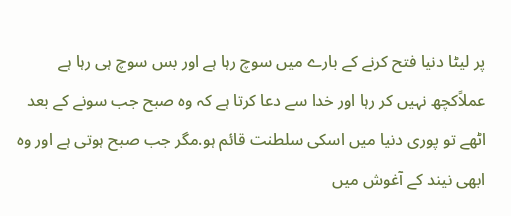پر لیٹا دنیا فتح کرنے کے بارے میں سوچ رہا ہے اور بس سوچ ہی رہا ہے عملاًکچھ نہیں کر رہا اور خدا سے دعا کرتا ہے کہ وہ صبح جب سونے کے بعد اٹهے تو پوری دنیا میں اسکی سلطنت قائم ہو.مگر جب صبح ہوتی ہے اور وہ ابهی نیند کے آغوش میں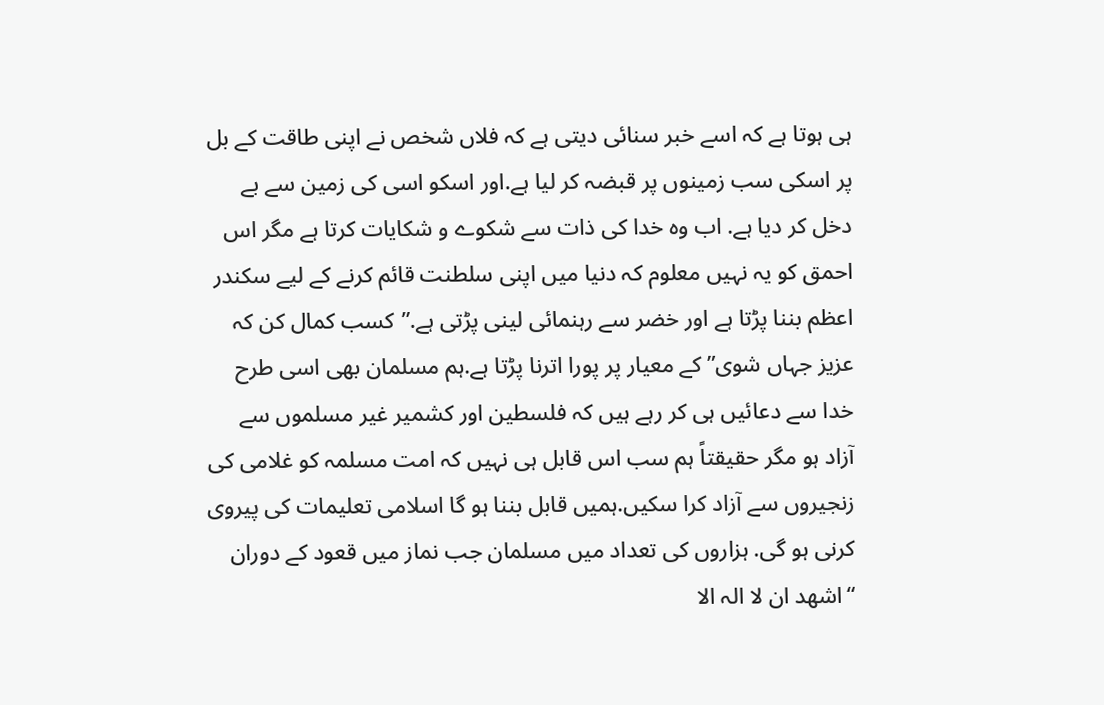ہی ہوتا ہے کہ اسے خبر سنائی دیتی ہے کہ فلاں شخص نے اپنی طاقت کے بل پر اسکی سب زمینوں پر قبضہ کر لیا ہے.اور اسکو اسی کی زمین سے بے دخل کر دیا ہے. اب وہ خدا کی ذات سے شکوے و شکایات کرتا ہے مگر اس احمق کو یہ نہیں معلوم کہ دنیا میں اپنی سلطنت قائم کرنے کے لیے سکندر اعظم بننا پڑتا ہے اور خضر سے رہنمائی لینی پڑتی ہے.”کسب کمال کن کہ عزیز جہاں شوی” کے معیار پر پورا اترنا پڑتا ہے.ہم مسلمان بهی اسی طرح خدا سے دعائیں ہی کر رہے ہیں کہ فلسطین اور کشمیر غیر مسلموں سے آزاد ہو مگر حقیقتاً ہم سب اس قابل ہی نہیں کہ امت مسلمہ کو غلامی کی زنجیروں سے آزاد کرا سکیں.ہمیں قابل بننا ہو گا اسلامی تعلیمات کی پیروی کرنی ہو گی. ہزاروں کی تعداد میں مسلمان جب نماز میں قعود کے دوران “اشهد ان لا الہ الا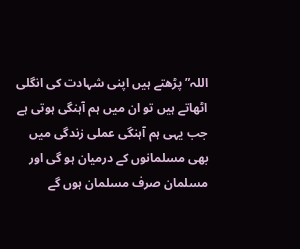اللہ” پڑهتے ہیں اپنی شہادت کی انگلی اٹهاتے ہیں تو ان میں ہم آہنگی ہوتی ہے جب یہی ہم آہنگی عملی زندگی میں بهی مسلمانوں کے درمیان ہو گی اور مسلمان صرف مسلمان ہوں گے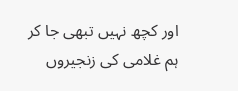اور کچھ نہیں تبهی جا کر ہم غلامی کی زنجیروں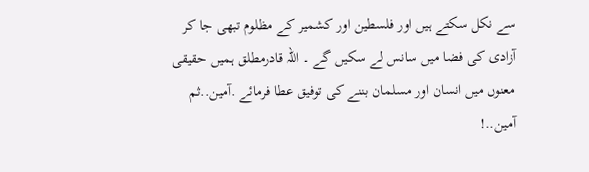سے نکل سکتے ہیں اور فلسطین اور کشمیر کے مظلوم تبهی جا کر آزادی کی فضا میں سانس لے سکیں گے ۔ اللہ قادرمطلق ہمیں حقیقی معنوں میں انسان اور مسلمان بننے کی توفیق عطا فرمائے .آمین..ثم آمین..!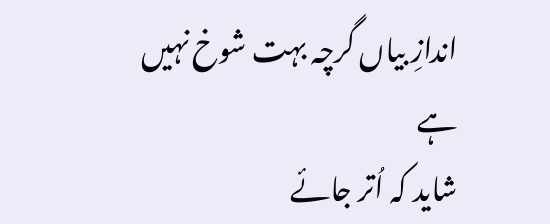اندازِ بیاں گرچہ بہت شوخ نہیں ہے
شاید کہ اُتر جائے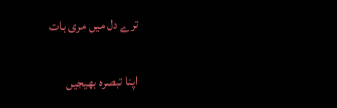ترے دل میں مری بات

اپنا تبصرہ بھیجیں